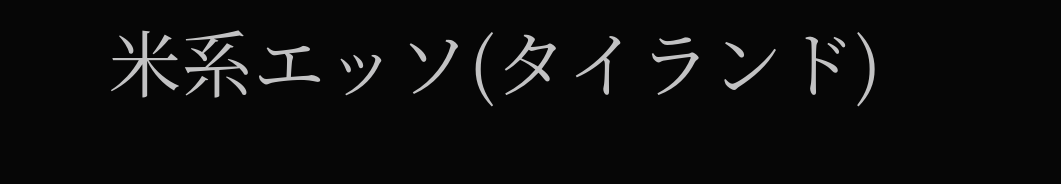米系エッソ(タイランド)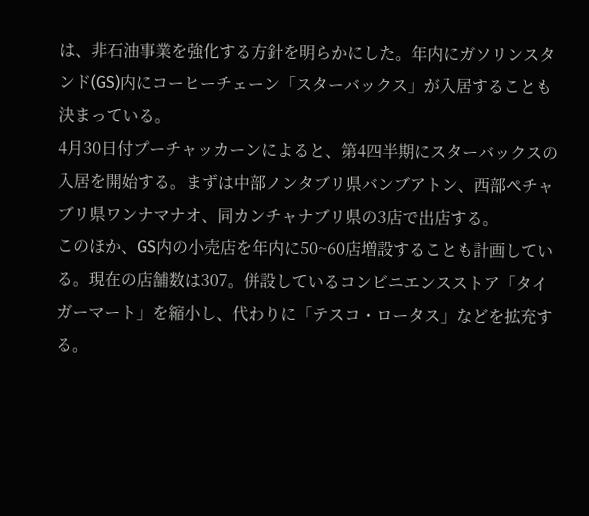は、非石油事業を強化する方針を明らかにした。年内にガソリンスタンド(GS)内にコーヒーチェーン「スターバックス」が入居することも決まっている。
4月30日付プーチャッカーンによると、第4四半期にスターバックスの入居を開始する。まずは中部ノンタブリ県バンブアトン、西部ペチャブリ県ワンナマナオ、同カンチャナブリ県の3店で出店する。
このほか、GS内の小売店を年内に50~60店増設することも計画している。現在の店舗数は307。併設しているコンビニエンスストア「タイガーマート」を縮小し、代わりに「テスコ・ロータス」などを拡充する。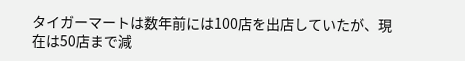タイガーマートは数年前には100店を出店していたが、現在は50店まで減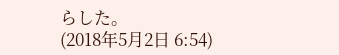らした。
(2018年5月2日 6:54)